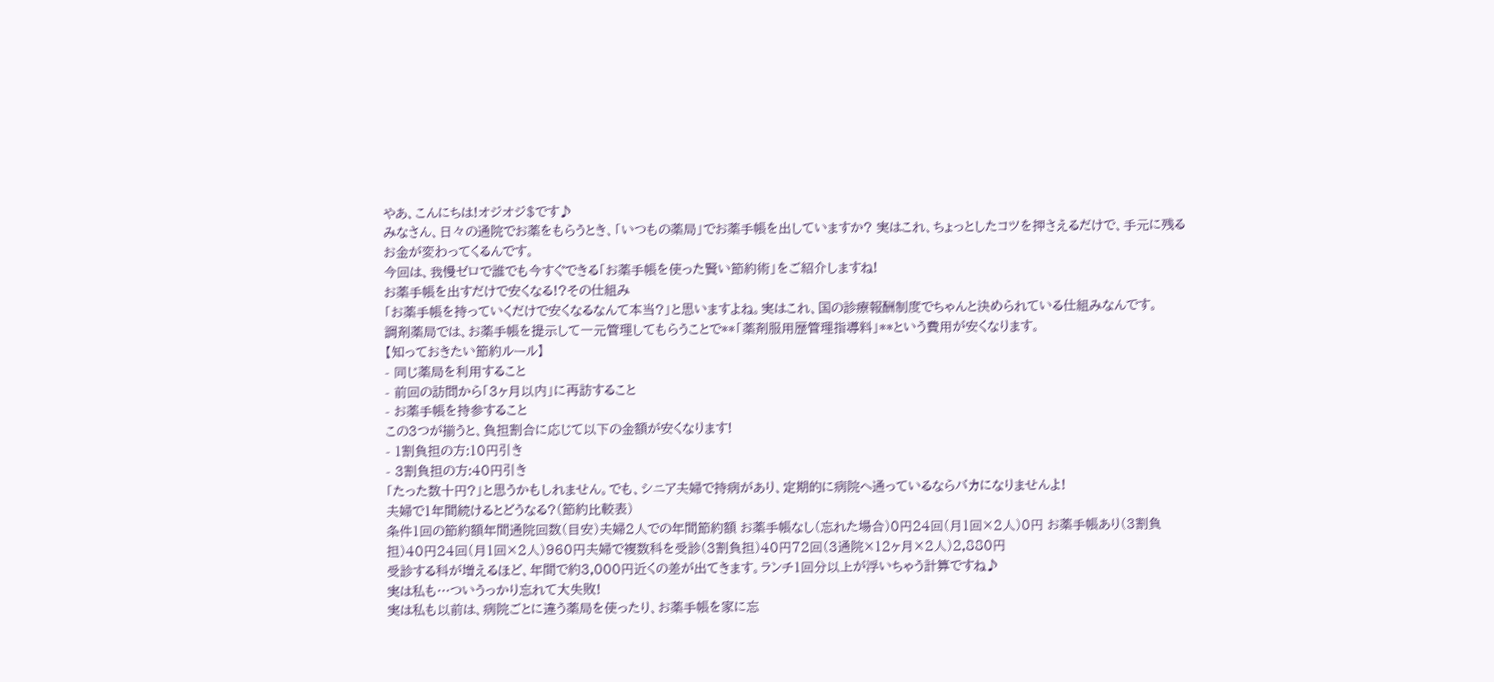やあ、こんにちは!オジオジ$です♪
みなさん、日々の通院でお薬をもらうとき、「いつもの薬局」でお薬手帳を出していますか? 実はこれ、ちょっとしたコツを押さえるだけで、手元に残るお金が変わってくるんです。
今回は、我慢ゼロで誰でも今すぐできる「お薬手帳を使った賢い節約術」をご紹介しますね!
お薬手帳を出すだけで安くなる!?その仕組み
「お薬手帳を持っていくだけで安くなるなんて本当?」と思いますよね。実はこれ、国の診療報酬制度でちゃんと決められている仕組みなんです。
調剤薬局では、お薬手帳を提示して一元管理してもらうことで**「薬剤服用歴管理指導料」**という費用が安くなります。
【知っておきたい節約ルール】
- 同じ薬局を利用すること
- 前回の訪問から「3ヶ月以内」に再訪すること
- お薬手帳を持参すること
この3つが揃うと、負担割合に応じて以下の金額が安くなります!
- 1割負担の方:10円引き
- 3割負担の方:40円引き
「たった数十円?」と思うかもしれません。でも、シニア夫婦で持病があり、定期的に病院へ通っているならバカになりませんよ!
夫婦で1年間続けるとどうなる?(節約比較表)
条件1回の節約額年間通院回数(目安)夫婦2人での年間節約額 お薬手帳なし(忘れた場合)0円24回(月1回×2人)0円 お薬手帳あり(3割負担)40円24回(月1回×2人)960円夫婦で複数科を受診(3割負担)40円72回(3通院×12ヶ月×2人)2,880円
受診する科が増えるほど、年間で約3,000円近くの差が出てきます。ランチ1回分以上が浮いちゃう計算ですね♪
実は私も…ついうっかり忘れて大失敗!
実は私も以前は、病院ごとに違う薬局を使ったり、お薬手帳を家に忘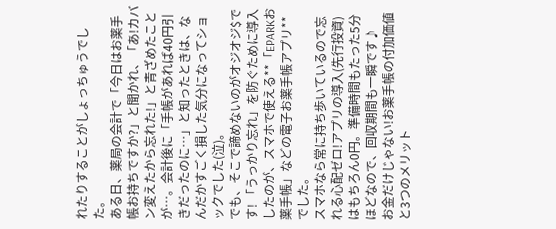れたりすることがしょっちゅうでした。
ある日、薬局の会計で「今日はお薬手帳お持ちですか?」と聞かれ、「あ!カバン変えたから忘れた!」と青ざめたことが…。会計後に「手帳があれば40円引きだったのに…」と知ったときは、なんだかすごく損した気分になってショックでした(泣)。
でも、そこで諦めないのがオジオジ$です! 「うっかり忘れ」を防ぐために導入したのが、スマホで使える**「EPARKお薬手帳」などの電子お薬手帳アプリ**でした。
スマホなら常に持ち歩いているので忘れる心配ゼロ!アプリの導入(先行投資)はもちろん0円。準備時間もたった5分ほどなので、回収期間も一瞬です♪
お金だけじゃない!お薬手帳の付加価値と3つのメリット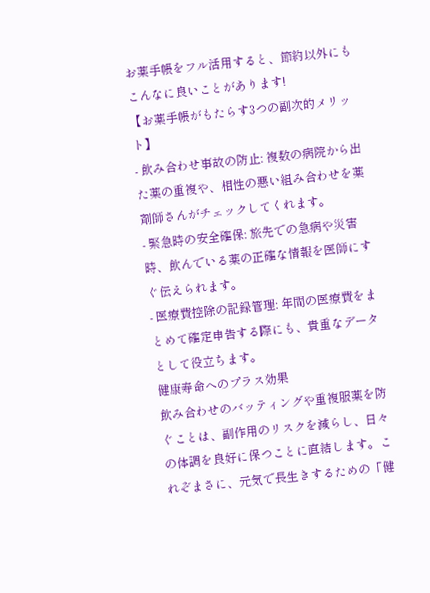お薬手帳をフル活用すると、節約以外にもこんなに良いことがあります!
【お薬手帳がもたらす3つの副次的メリット】
- 飲み合わせ事故の防止: 複数の病院から出た薬の重複や、相性の悪い組み合わせを薬剤師さんがチェックしてくれます。
- 緊急時の安全確保: 旅先での急病や災害時、飲んでいる薬の正確な情報を医師にすぐ伝えられます。
- 医療費控除の記録管理: 年間の医療費をまとめて確定申告する際にも、貴重なデータとして役立ちます。
健康寿命へのプラス効果
飲み合わせのバッティングや重複服薬を防ぐことは、副作用のリスクを減らし、日々の体調を良好に保つことに直結します。これぞまさに、元気で長生きするための「健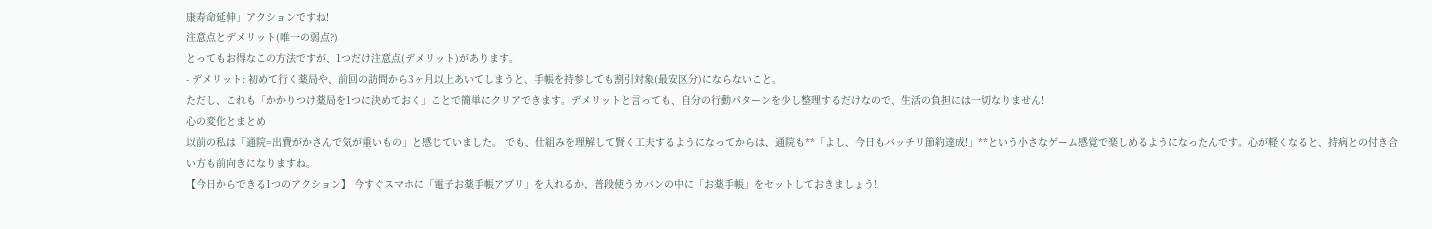康寿命延伸」アクションですね!
注意点とデメリット(唯一の弱点?)
とってもお得なこの方法ですが、1つだけ注意点(デメリット)があります。
- デメリット: 初めて行く薬局や、前回の訪問から3ヶ月以上あいてしまうと、手帳を持参しても割引対象(最安区分)にならないこと。
ただし、これも「かかりつけ薬局を1つに決めておく」ことで簡単にクリアできます。デメリットと言っても、自分の行動パターンを少し整理するだけなので、生活の負担には一切なりません!
心の変化とまとめ
以前の私は「通院=出費がかさんで気が重いもの」と感じていました。 でも、仕組みを理解して賢く工夫するようになってからは、通院も**「よし、今日もバッチリ節約達成!」**という小さなゲーム感覚で楽しめるようになったんです。心が軽くなると、持病との付き合い方も前向きになりますね。
【今日からできる1つのアクション】 今すぐスマホに「電子お薬手帳アプリ」を入れるか、普段使うカバンの中に「お薬手帳」をセットしておきましょう!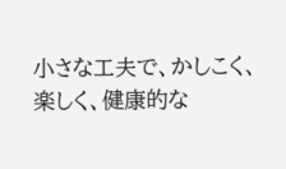小さな工夫で、かしこく、楽しく、健康的な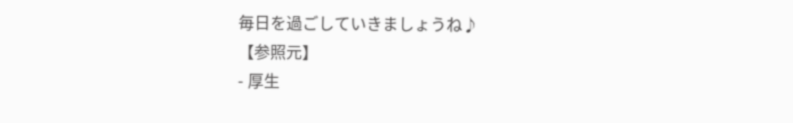毎日を過ごしていきましょうね♪
【参照元】
- 厚生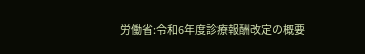労働省:令和6年度診療報酬改定の概要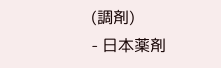(調剤)
- 日本薬剤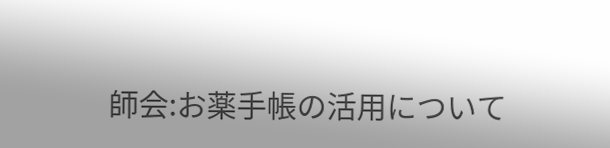師会:お薬手帳の活用について